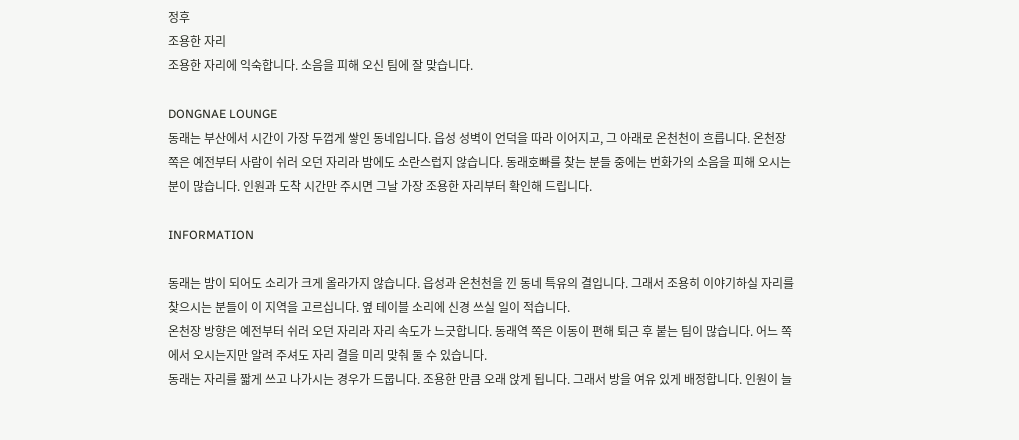정후
조용한 자리
조용한 자리에 익숙합니다. 소음을 피해 오신 팀에 잘 맞습니다.

DONGNAE LOUNGE
동래는 부산에서 시간이 가장 두껍게 쌓인 동네입니다. 읍성 성벽이 언덕을 따라 이어지고, 그 아래로 온천천이 흐릅니다. 온천장 쪽은 예전부터 사람이 쉬러 오던 자리라 밤에도 소란스럽지 않습니다. 동래호빠를 찾는 분들 중에는 번화가의 소음을 피해 오시는 분이 많습니다. 인원과 도착 시간만 주시면 그날 가장 조용한 자리부터 확인해 드립니다.

INFORMATION

동래는 밤이 되어도 소리가 크게 올라가지 않습니다. 읍성과 온천천을 낀 동네 특유의 결입니다. 그래서 조용히 이야기하실 자리를 찾으시는 분들이 이 지역을 고르십니다. 옆 테이블 소리에 신경 쓰실 일이 적습니다.
온천장 방향은 예전부터 쉬러 오던 자리라 자리 속도가 느긋합니다. 동래역 쪽은 이동이 편해 퇴근 후 붙는 팀이 많습니다. 어느 쪽에서 오시는지만 알려 주셔도 자리 결을 미리 맞춰 둘 수 있습니다.
동래는 자리를 짧게 쓰고 나가시는 경우가 드뭅니다. 조용한 만큼 오래 앉게 됩니다. 그래서 방을 여유 있게 배정합니다. 인원이 늘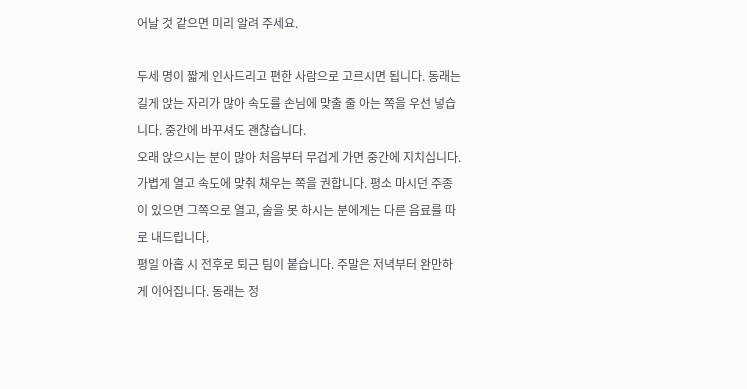어날 것 같으면 미리 알려 주세요.

두세 명이 짧게 인사드리고 편한 사람으로 고르시면 됩니다. 동래는 길게 앉는 자리가 많아 속도를 손님에 맞출 줄 아는 쪽을 우선 넣습니다. 중간에 바꾸셔도 괜찮습니다.
오래 앉으시는 분이 많아 처음부터 무겁게 가면 중간에 지치십니다. 가볍게 열고 속도에 맞춰 채우는 쪽을 권합니다. 평소 마시던 주종이 있으면 그쪽으로 열고, 술을 못 하시는 분에게는 다른 음료를 따로 내드립니다.
평일 아홉 시 전후로 퇴근 팀이 붙습니다. 주말은 저녁부터 완만하게 이어집니다. 동래는 정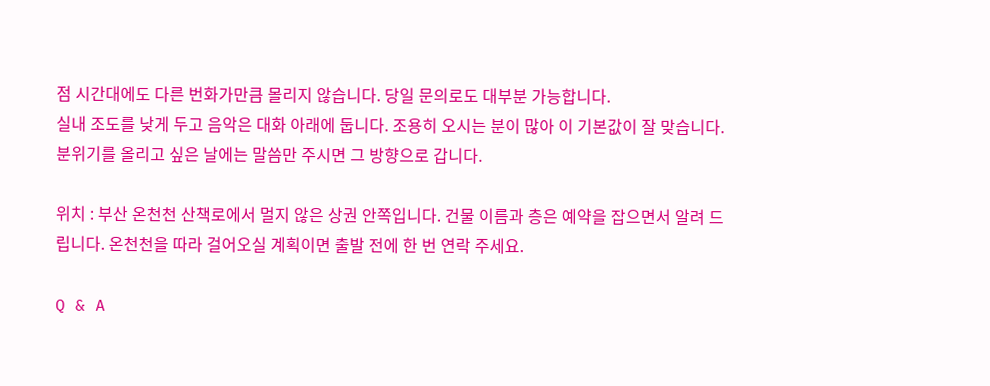점 시간대에도 다른 번화가만큼 몰리지 않습니다. 당일 문의로도 대부분 가능합니다.
실내 조도를 낮게 두고 음악은 대화 아래에 둡니다. 조용히 오시는 분이 많아 이 기본값이 잘 맞습니다. 분위기를 올리고 싶은 날에는 말씀만 주시면 그 방향으로 갑니다.

위치 : 부산 온천천 산책로에서 멀지 않은 상권 안쪽입니다. 건물 이름과 층은 예약을 잡으면서 알려 드립니다. 온천천을 따라 걸어오실 계획이면 출발 전에 한 번 연락 주세요.

Q & A